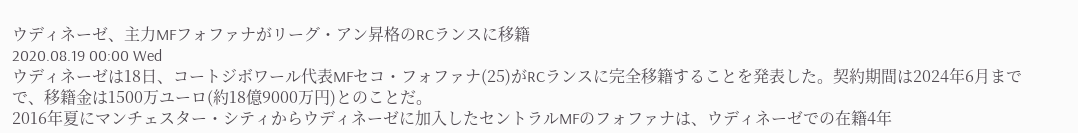ウディネーゼ、主力MFフォファナがリーグ・アン昇格のRCランスに移籍
2020.08.19 00:00 Wed
ウディネーゼは18日、コートジボワール代表MFセコ・フォファナ(25)がRCランスに完全移籍することを発表した。契約期間は2024年6月までで、移籍金は1500万ユーロ(約18億9000万円)とのことだ。
2016年夏にマンチェスター・シティからウディネーゼに加入したセントラルMFのフォファナは、ウディネーゼでの在籍4年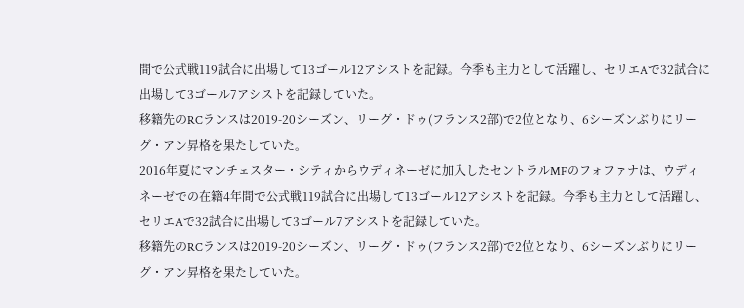間で公式戦119試合に出場して13ゴール12アシストを記録。今季も主力として活躍し、セリエAで32試合に出場して3ゴール7アシストを記録していた。
移籍先のRCランスは2019-20シーズン、リーグ・ドゥ(フランス2部)で2位となり、6シーズンぶりにリーグ・アン昇格を果たしていた。
2016年夏にマンチェスター・シティからウディネーゼに加入したセントラルMFのフォファナは、ウディネーゼでの在籍4年間で公式戦119試合に出場して13ゴール12アシストを記録。今季も主力として活躍し、セリエAで32試合に出場して3ゴール7アシストを記録していた。
移籍先のRCランスは2019-20シーズン、リーグ・ドゥ(フランス2部)で2位となり、6シーズンぶりにリーグ・アン昇格を果たしていた。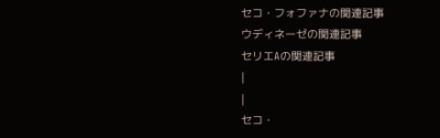セコ・フォファナの関連記事
ウディネーゼの関連記事
セリエAの関連記事
|
|
セコ・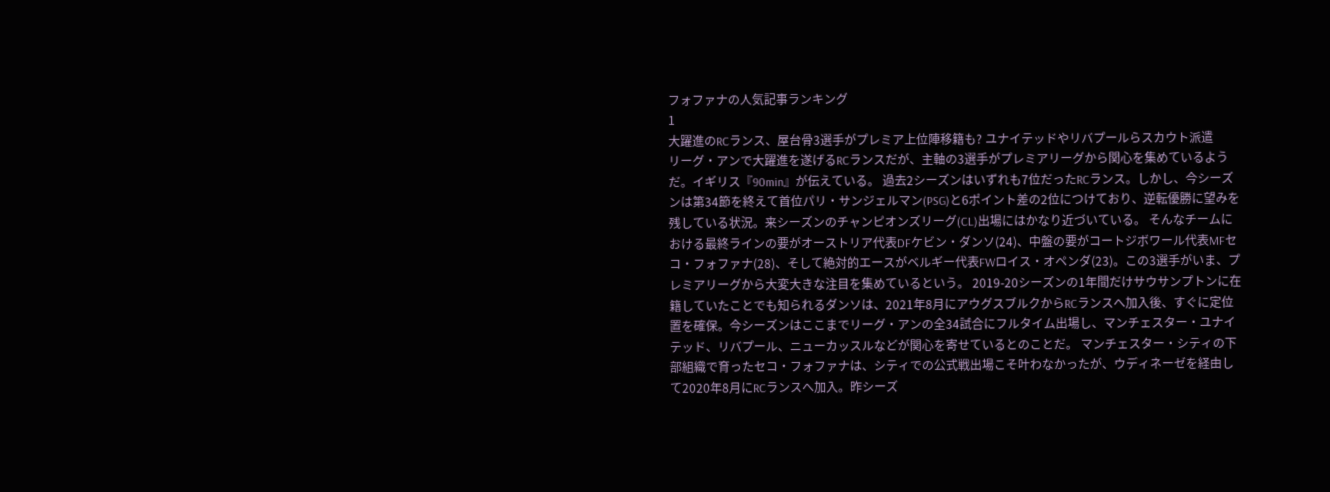フォファナの人気記事ランキング
1
大躍進のRCランス、屋台骨3選手がプレミア上位陣移籍も? ユナイテッドやリバプールらスカウト派遣
リーグ・アンで大躍進を遂げるRCランスだが、主軸の3選手がプレミアリーグから関心を集めているようだ。イギリス『90min』が伝えている。 過去2シーズンはいずれも7位だったRCランス。しかし、今シーズンは第34節を終えて首位パリ・サンジェルマン(PSG)と6ポイント差の2位につけており、逆転優勝に望みを残している状況。来シーズンのチャンピオンズリーグ(CL)出場にはかなり近づいている。 そんなチームにおける最終ラインの要がオーストリア代表DFケビン・ダンソ(24)、中盤の要がコートジボワール代表MFセコ・フォファナ(28)、そして絶対的エースがベルギー代表FWロイス・オペンダ(23)。この3選手がいま、プレミアリーグから大変大きな注目を集めているという。 2019-20シーズンの1年間だけサウサンプトンに在籍していたことでも知られるダンソは、2021年8月にアウグスブルクからRCランスへ加入後、すぐに定位置を確保。今シーズンはここまでリーグ・アンの全34試合にフルタイム出場し、マンチェスター・ユナイテッド、リバプール、ニューカッスルなどが関心を寄せているとのことだ。 マンチェスター・シティの下部組織で育ったセコ・フォファナは、シティでの公式戦出場こそ叶わなかったが、ウディネーゼを経由して2020年8月にRCランスへ加入。昨シーズ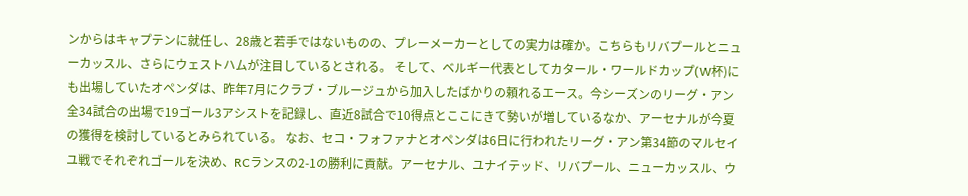ンからはキャプテンに就任し、28歳と若手ではないものの、プレーメーカーとしての実力は確か。こちらもリバプールとニューカッスル、さらにウェストハムが注目しているとされる。 そして、ベルギー代表としてカタール・ワールドカップ(W杯)にも出場していたオペンダは、昨年7月にクラブ・ブルージュから加入したばかりの頼れるエース。今シーズンのリーグ・アン全34試合の出場で19ゴール3アシストを記録し、直近8試合で10得点とここにきて勢いが増しているなか、アーセナルが今夏の獲得を検討しているとみられている。 なお、セコ・フォファナとオペンダは6日に行われたリーグ・アン第34節のマルセイユ戦でそれぞれゴールを決め、RCランスの2-1の勝利に貢献。アーセナル、ユナイテッド、リバプール、ニューカッスル、ウ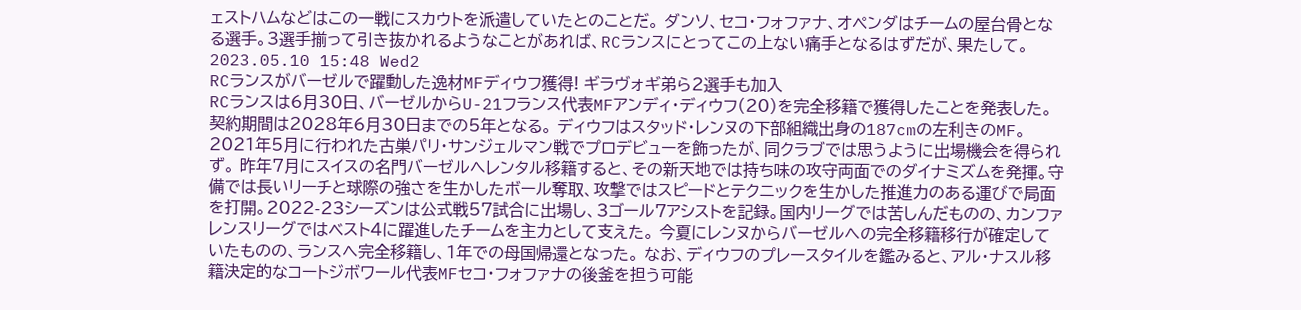ェストハムなどはこの一戦にスカウトを派遣していたとのことだ。 ダンソ、セコ・フォファナ、オペンダはチームの屋台骨となる選手。3選手揃って引き抜かれるようなことがあれば、RCランスにとってこの上ない痛手となるはずだが、果たして。 2023.05.10 15:48 Wed2
RCランスがバーゼルで躍動した逸材MFディウフ獲得! ギラヴォギ弟ら2選手も加入
RCランスは6月30日、バーゼルからU-21フランス代表MFアンディ・ディウフ(20)を完全移籍で獲得したことを発表した。契約期間は2028年6月30日までの5年となる。 ディウフはスタッド・レンヌの下部組織出身の187cmの左利きのMF。2021年5月に行われた古巣パリ・サンジェルマン戦でプロデビューを飾ったが、同クラブでは思うように出場機会を得られず。 昨年7月にスイスの名門バーゼルへレンタル移籍すると、その新天地では持ち味の攻守両面でのダイナミズムを発揮。守備では長いリーチと球際の強さを生かしたボール奪取、攻撃ではスピードとテクニックを生かした推進力のある運びで局面を打開。2022-23シーズンは公式戦57試合に出場し、3ゴール7アシストを記録。国内リーグでは苦しんだものの、カンファレンスリーグではベスト4に躍進したチームを主力として支えた。 今夏にレンヌからバーゼルへの完全移籍移行が確定していたものの、ランスへ完全移籍し、1年での母国帰還となった。 なお、ディウフのプレースタイルを鑑みると、アル・ナスル移籍決定的なコートジボワール代表MFセコ・フォファナの後釜を担う可能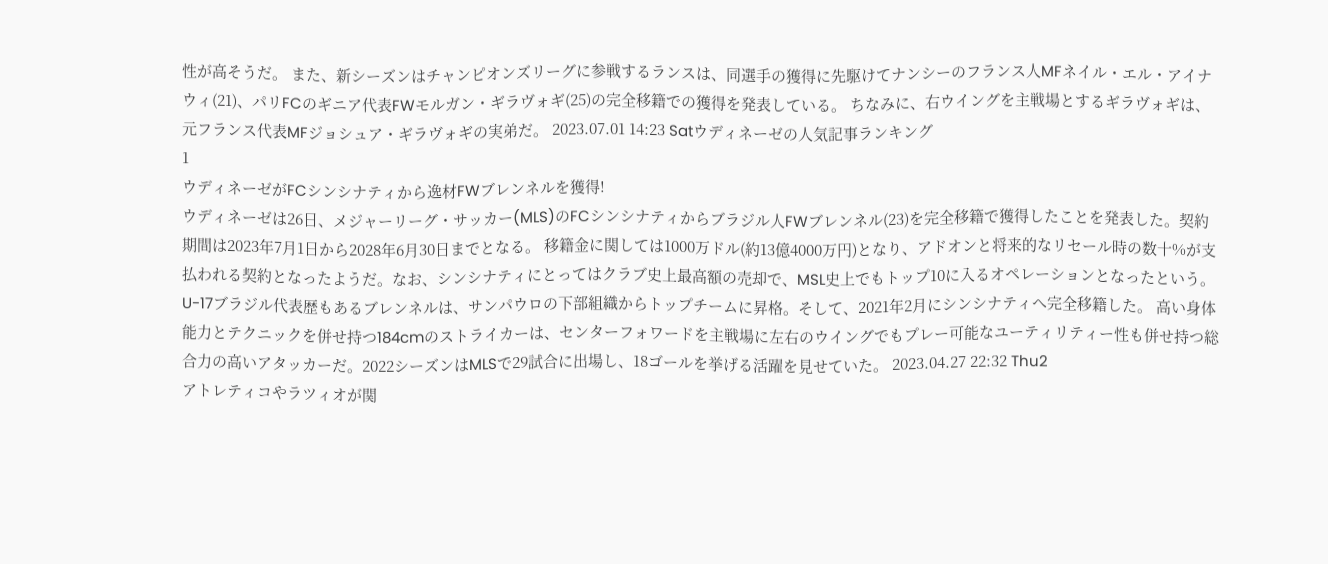性が高そうだ。 また、新シーズンはチャンピオンズリーグに参戦するランスは、同選手の獲得に先駆けてナンシーのフランス人MFネイル・エル・アイナウィ(21)、パリFCのギニア代表FWモルガン・ギラヴォギ(25)の完全移籍での獲得を発表している。 ちなみに、右ウイングを主戦場とするギラヴォギは、元フランス代表MFジョシュア・ギラヴォギの実弟だ。 2023.07.01 14:23 Satウディネーゼの人気記事ランキング
1
ウディネーゼがFCシンシナティから逸材FWブレンネルを獲得!
ウディネーゼは26日、メジャーリーグ・サッカー(MLS)のFCシンシナティからブラジル人FWブレンネル(23)を完全移籍で獲得したことを発表した。契約期間は2023年7月1日から2028年6月30日までとなる。 移籍金に関しては1000万ドル(約13億4000万円)となり、アドオンと将来的なリセール時の数十%が支払われる契約となったようだ。なお、シンシナティにとってはクラブ史上最高額の売却で、MSL史上でもトップ10に入るオペレーションとなったという。 U-17ブラジル代表歴もあるブレンネルは、サンパウロの下部組織からトップチームに昇格。そして、2021年2月にシンシナティへ完全移籍した。 高い身体能力とテクニックを併せ持つ184cmのストライカーは、センターフォワードを主戦場に左右のウイングでもプレー可能なユーティリティー性も併せ持つ総合力の高いアタッカーだ。2022シーズンはMLSで29試合に出場し、18ゴールを挙げる活躍を見せていた。 2023.04.27 22:32 Thu2
アトレティコやラツィオが関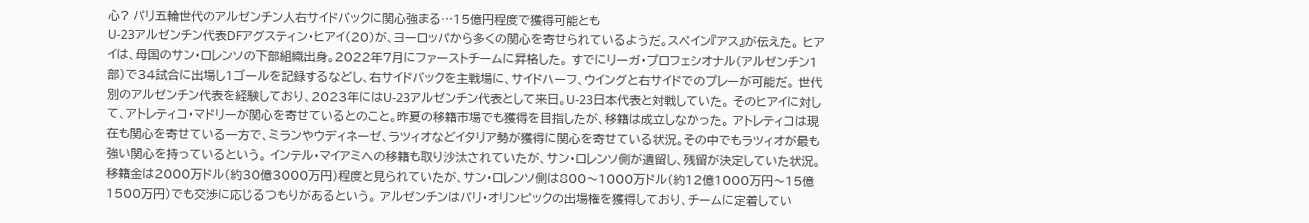心? パリ五輪世代のアルゼンチン人右サイドバックに関心強まる…15億円程度で獲得可能とも
U-23アルゼンチン代表DFアグスティン・ヒアイ(20)が、ヨーロッパから多くの関心を寄せられているようだ。スペイン『アス』が伝えた。 ヒアイは、母国のサン・ロレンソの下部組織出身。2022年7月にファーストチームに昇格した。 すでにリーガ・プロフェシオナル(アルゼンチン1部)で34試合に出場し1ゴールを記録するなどし、右サイドバックを主戦場に、サイドハーフ、ウイングと右サイドでのプレーが可能だ。 世代別のアルゼンチン代表を経験しており、2023年にはU-23アルゼンチン代表として来日。U-23日本代表と対戦していた。 そのヒアイに対して、アトレティコ・マドリーが関心を寄せているとのこと。昨夏の移籍市場でも獲得を目指したが、移籍は成立しなかった。 アトレティコは現在も関心を寄せている一方で、ミランやウディネーゼ、ラツィオなどイタリア勢が獲得に関心を寄せている状況。その中でもラツィオが最も強い関心を持っているという。 インテル・マイアミへの移籍も取り沙汰されていたが、サン・ロレンソ側が遺留し、残留が決定していた状況。移籍金は2000万ドル(約30億3000万円)程度と見られていたが、サン・ロレンソ側は800〜1000万ドル(約12億1000万円〜15億1500万円)でも交渉に応じるつもりがあるという。 アルゼンチンはパリ・オリンピックの出場権を獲得しており、チームに定着してい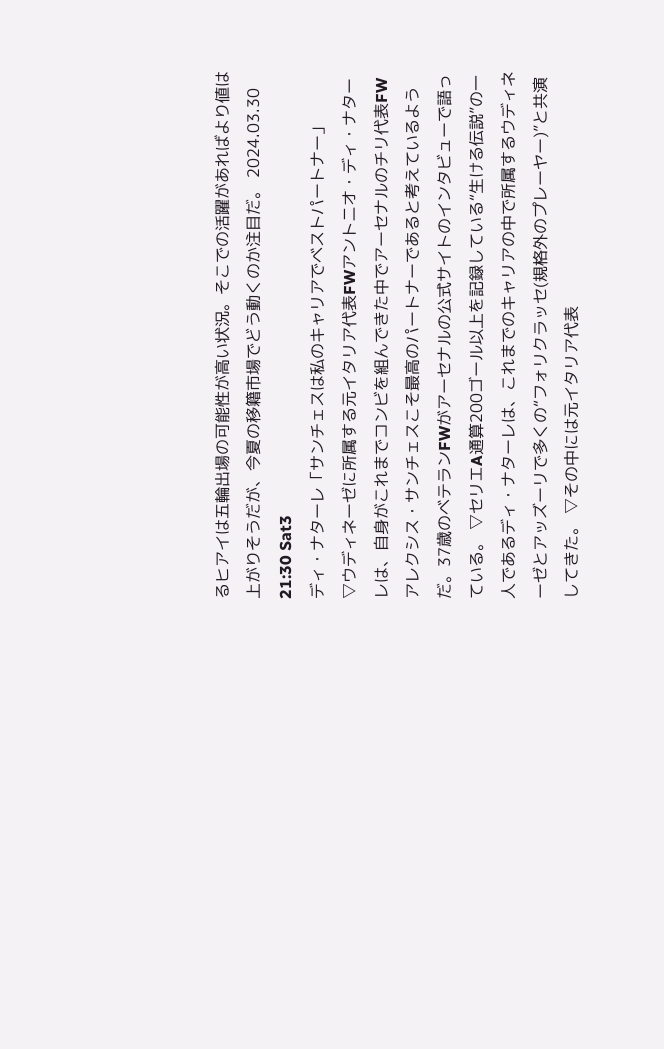るヒアイは五輪出場の可能性が高い状況。そこでの活躍があればより値は上がりそうだが、今夏の移籍市場でどう動くのか注目だ。 2024.03.30 21:30 Sat3
ディ・ナターレ「サンチェスは私のキャリアでベストパートナー」
▽ウディネーゼに所属する元イタリア代表FWアントニオ・ディ・ナターレは、自身がこれまでコンビを組んできた中でアーセナルのチリ代表FWアレクシス・サンチェスこそ最高のパートナーであると考えているようだ。37歳のベテランFWがアーセナルの公式サイトのインタビューで語っている。 ▽セリエA通算200ゴール以上を記録している“生ける伝説”の一人であるディ・ナターレは、これまでのキャリアの中で所属するウディネーゼとアッズーリで多くの“フォリクラッセ(規格外のプレーヤー)”と共演してきた。 ▽その中には元イタリア代表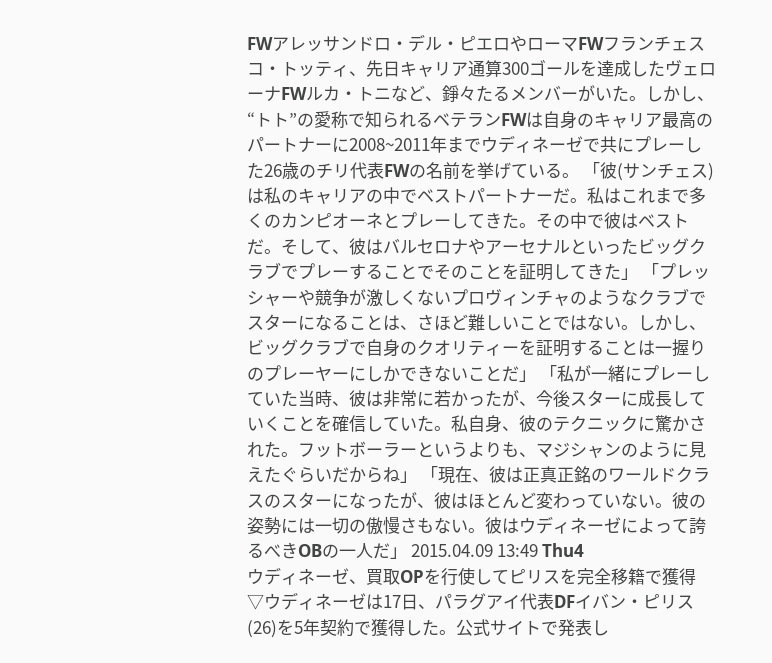FWアレッサンドロ・デル・ピエロやローマFWフランチェスコ・トッティ、先日キャリア通算300ゴールを達成したヴェローナFWルカ・トニなど、錚々たるメンバーがいた。しかし、“トト”の愛称で知られるベテランFWは自身のキャリア最高のパートナーに2008~2011年までウディネーゼで共にプレーした26歳のチリ代表FWの名前を挙げている。 「彼(サンチェス)は私のキャリアの中でベストパートナーだ。私はこれまで多くのカンピオーネとプレーしてきた。その中で彼はベストだ。そして、彼はバルセロナやアーセナルといったビッグクラブでプレーすることでそのことを証明してきた」 「プレッシャーや競争が激しくないプロヴィンチャのようなクラブでスターになることは、さほど難しいことではない。しかし、ビッグクラブで自身のクオリティーを証明することは一握りのプレーヤーにしかできないことだ」 「私が一緒にプレーしていた当時、彼は非常に若かったが、今後スターに成長していくことを確信していた。私自身、彼のテクニックに驚かされた。フットボーラーというよりも、マジシャンのように見えたぐらいだからね」 「現在、彼は正真正銘のワールドクラスのスターになったが、彼はほとんど変わっていない。彼の姿勢には一切の傲慢さもない。彼はウディネーゼによって誇るべきOBの一人だ」 2015.04.09 13:49 Thu4
ウディネーゼ、買取OPを行使してピリスを完全移籍で獲得
▽ウディネーゼは17日、パラグアイ代表DFイバン・ピリス(26)を5年契約で獲得した。公式サイトで発表し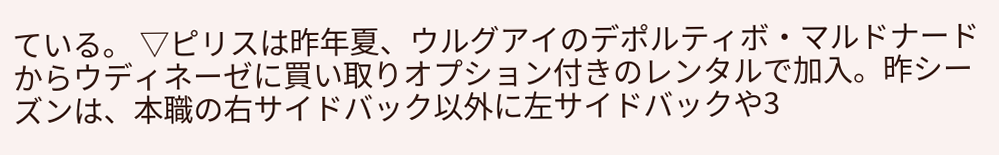ている。 ▽ピリスは昨年夏、ウルグアイのデポルティボ・マルドナードからウディネーゼに買い取りオプション付きのレンタルで加入。昨シーズンは、本職の右サイドバック以外に左サイドバックや3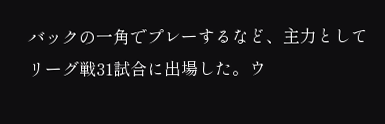バックの一角でプレーするなど、主力としてリーグ戦31試合に出場した。ウ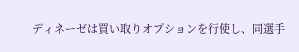ディネーゼは買い取りオプションを行使し、同選手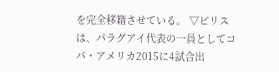を完全移籍させている。 ▽ピリスは、パラグアイ代表の一員としてコパ・アメリカ2015に4試合出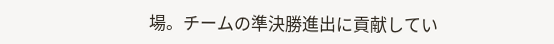場。チームの準決勝進出に貢献してい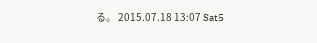る。 2015.07.18 13:07 Sat5